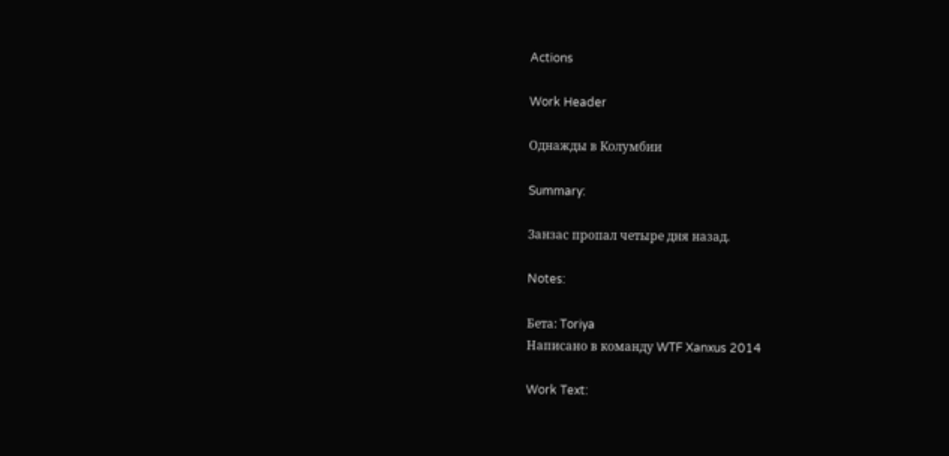Actions

Work Header

Однажды в Колумбии

Summary:

Занзас пропал четыре дня назад.

Notes:

Бета: Toriya
Написано в команду WTF Xanxus 2014

Work Text: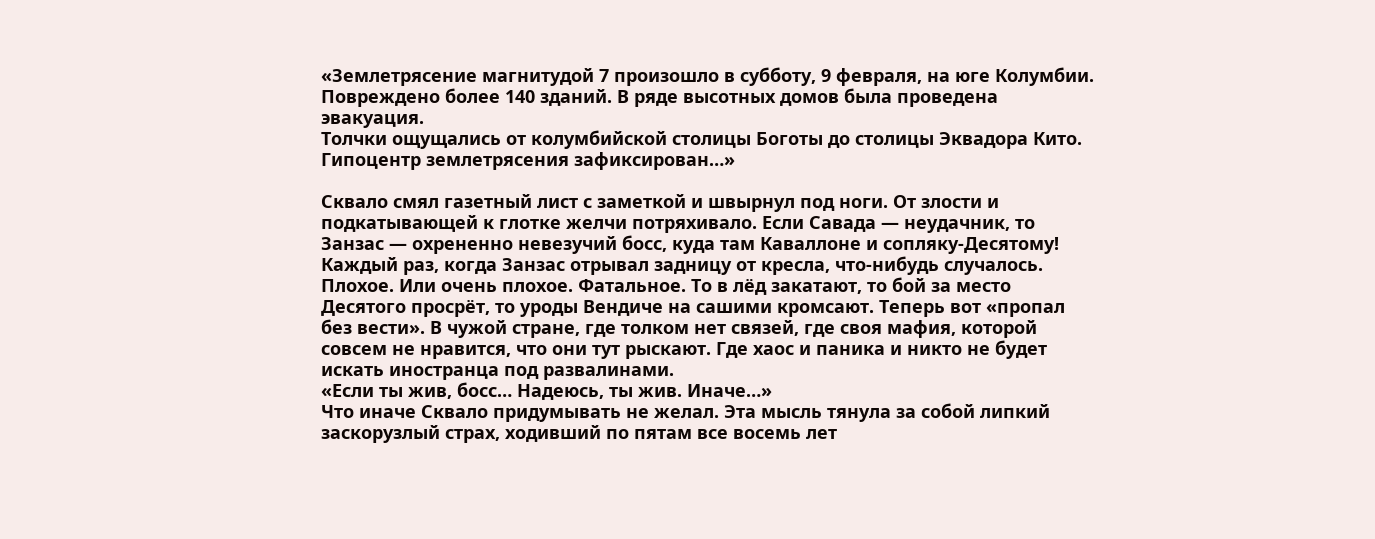«Землетрясение магнитудой 7 произошло в субботу, 9 февраля, на юге Колумбии. Повреждено более 140 зданий. В ряде высотных домов была проведена эвакуация.
Толчки ощущались от колумбийской столицы Боготы до столицы Эквадора Кито.
Гипоцентр землетрясения зафиксирован…»

Сквало смял газетный лист с заметкой и швырнул под ноги. От злости и подкатывающей к глотке желчи потряхивало. Если Савада — неудачник, то Занзас — охрененно невезучий босс, куда там Каваллоне и сопляку-Десятому! Каждый раз, когда Занзас отрывал задницу от кресла, что-нибудь случалось. Плохое. Или очень плохое. Фатальное. То в лёд закатают, то бой за место Десятого просрёт, то уроды Вендиче на сашими кромсают. Теперь вот «пропал без вести». В чужой стране, где толком нет связей, где своя мафия, которой совсем не нравится, что они тут рыскают. Где хаос и паника и никто не будет искать иностранца под развалинами.
«Если ты жив, босс… Надеюсь, ты жив. Иначе…»
Что иначе Сквало придумывать не желал. Эта мысль тянула за собой липкий заскорузлый страх, ходивший по пятам все восемь лет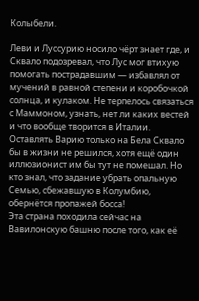Колыбели.

Леви и Луссурию носило чёрт знает где, и Сквало подозревал, что Лус мог втихую помогать пострадавшим — избавлял от мучений в равной степени и коробочкой солнца, и кулаком. Не терпелось связаться с Маммоном, узнать, нет ли каких вестей и что вообще творится в Италии. Оставлять Варию только на Бела Сквало бы в жизни не решился, хотя ещё один иллюзионист им бы тут не помешал. Но кто знал, что задание убрать опальную Семью, сбежавшую в Колумбию, обернётся пропажей босса!
Эта страна походила сейчас на Вавилонскую башню после того, как её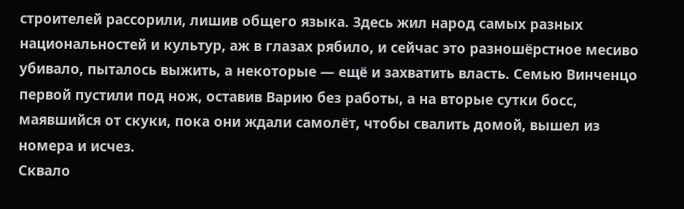строителей рассорили, лишив общего языка. Здесь жил народ самых разных национальностей и культур, аж в глазах рябило, и сейчас это разношёрстное месиво убивало, пыталось выжить, а некоторые — ещё и захватить власть. Семью Винченцо первой пустили под нож, оставив Варию без работы, а на вторые сутки босс, маявшийся от скуки, пока они ждали самолёт, чтобы свалить домой, вышел из номера и исчез.
Сквало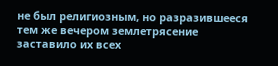не был религиозным, но разразившееся тем же вечером землетрясение заставило их всех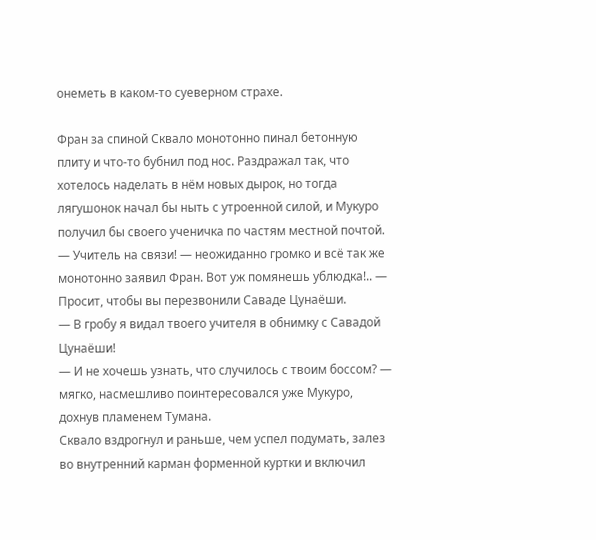онеметь в каком-то суеверном страхе.

Фран за спиной Сквало монотонно пинал бетонную плиту и что-то бубнил под нос. Раздражал так, что хотелось наделать в нём новых дырок, но тогда лягушонок начал бы ныть с утроенной силой, и Мукуро получил бы своего ученичка по частям местной почтой.
— Учитель на связи! — неожиданно громко и всё так же монотонно заявил Фран. Вот уж помянешь ублюдка!.. — Просит, чтобы вы перезвонили Саваде Цунаёши.
— В гробу я видал твоего учителя в обнимку с Савадой Цунаёши!
— И не хочешь узнать, что случилось с твоим боссом? — мягко, насмешливо поинтересовался уже Мукуро, дохнув пламенем Тумана.
Сквало вздрогнул и раньше, чем успел подумать, залез во внутренний карман форменной куртки и включил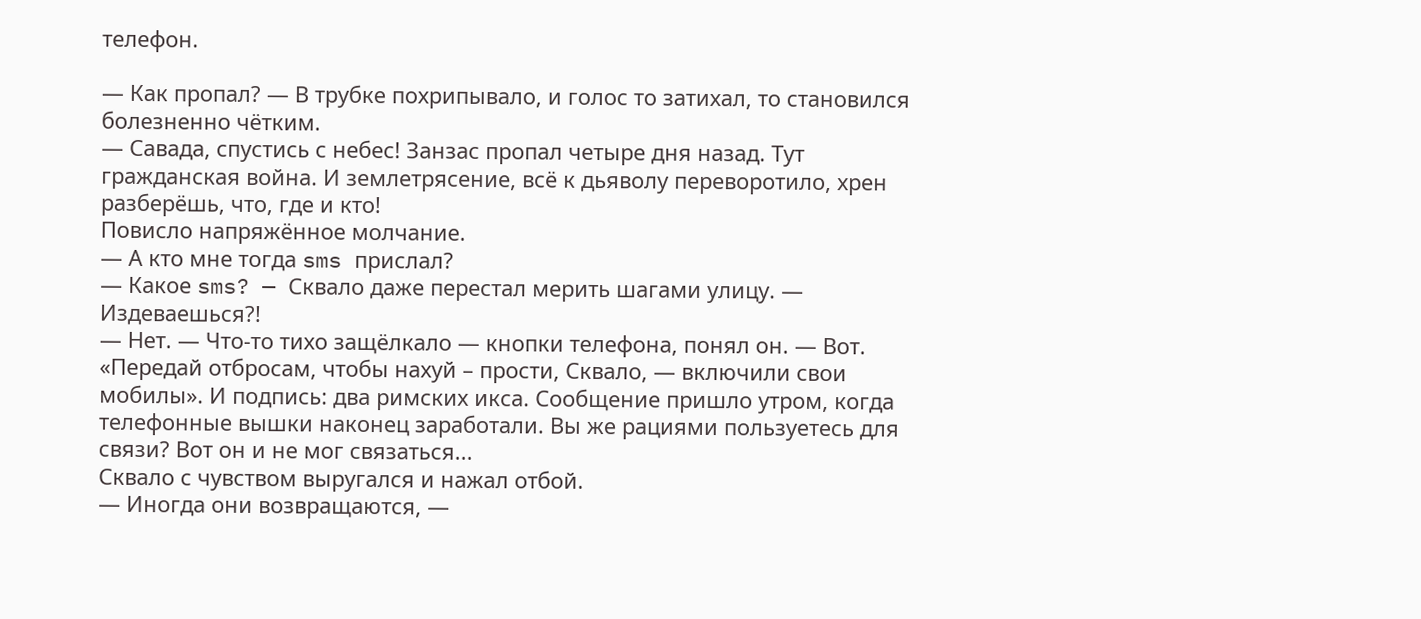телефон.

— Как пропал? — В трубке похрипывало, и голос то затихал, то становился болезненно чётким.
— Савада, спустись с небес! Занзас пропал четыре дня назад. Тут гражданская война. И землетрясение, всё к дьяволу переворотило, хрен разберёшь, что, где и кто!
Повисло напряжённое молчание.
— А кто мне тогда sms прислал?
— Какое sms? — Сквало даже перестал мерить шагами улицу. — Издеваешься?!
— Нет. — Что-то тихо защёлкало — кнопки телефона, понял он. — Вот. «Передай отбросам, чтобы нахуй – прости, Сквало, — включили свои мобилы». И подпись: два римских икса. Сообщение пришло утром, когда телефонные вышки наконец заработали. Вы же рациями пользуетесь для связи? Вот он и не мог связаться...
Сквало с чувством выругался и нажал отбой.
— Иногда они возвращаются, —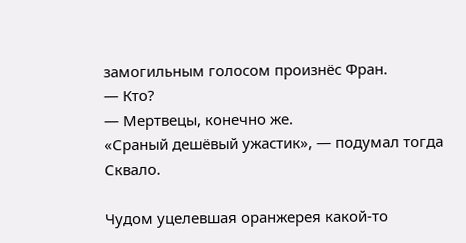замогильным голосом произнёс Фран.
— Кто?
— Мертвецы, конечно же.
«Сраный дешёвый ужастик», — подумал тогда Сквало.

Чудом уцелевшая оранжерея какой-то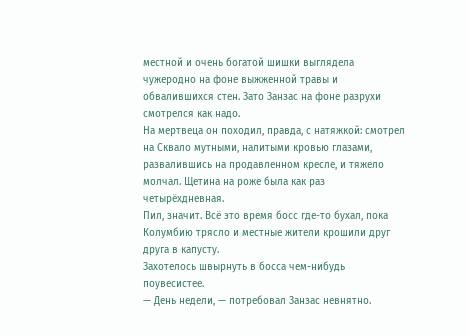местной и очень богатой шишки выглядела чужеродно на фоне выжженной травы и обвалившихся стен. Зато Занзас на фоне разрухи смотрелся как надо.
На мертвеца он походил, правда, с натяжкой: смотрел на Сквало мутными, налитыми кровью глазами, развалившись на продавленном кресле, и тяжело молчал. Щетина на роже была как раз четырёхдневная.
Пил, значит. Всё это время босс где-то бухал, пока Колумбию трясло и местные жители крошили друг друга в капусту.
Захотелось швырнуть в босса чем-нибудь поувесистее.
— День недели, — потребовал Занзас невнятно.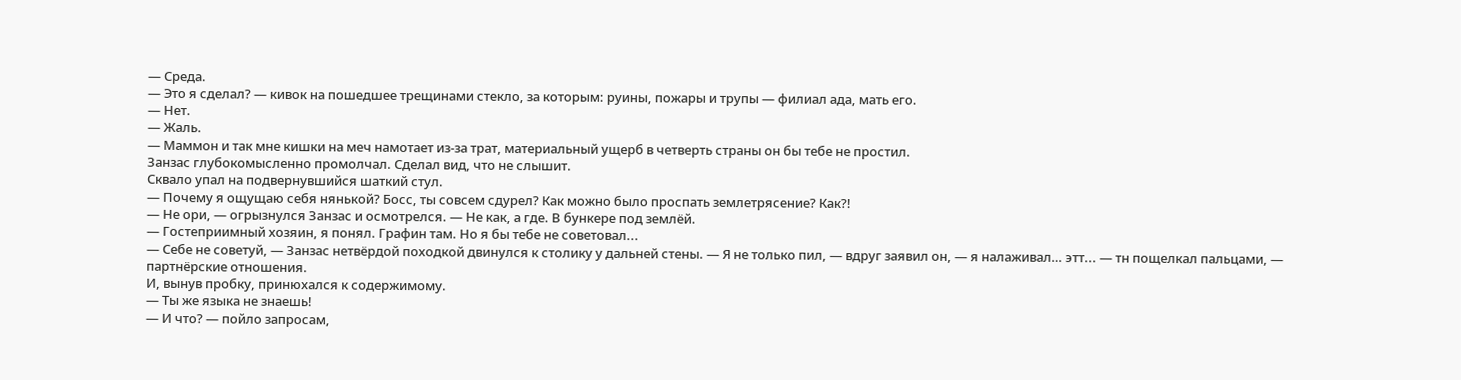— Среда.
— Это я сделал? — кивок на пошедшее трещинами стекло, за которым: руины, пожары и трупы — филиал ада, мать его.
— Нет.
— Жаль.
— Маммон и так мне кишки на меч намотает из-за трат, материальный ущерб в четверть страны он бы тебе не простил.
Занзас глубокомысленно промолчал. Сделал вид, что не слышит.
Сквало упал на подвернувшийся шаткий стул.
— Почему я ощущаю себя нянькой? Босс, ты совсем сдурел? Как можно было проспать землетрясение? Как?!
— Не ори, — огрызнулся Занзас и осмотрелся. — Не как, а где. В бункере под землёй.
— Гостеприимный хозяин, я понял. Графин там. Но я бы тебе не советовал...
— Себе не советуй, — Занзас нетвёрдой походкой двинулся к столику у дальней стены. — Я не только пил, — вдруг заявил он, — я налаживал… этт... — тн пощелкал пальцами, — партнёрские отношения.
И, вынув пробку, принюхался к содержимому.
— Ты же языка не знаешь!
— И что? — пойло запросам,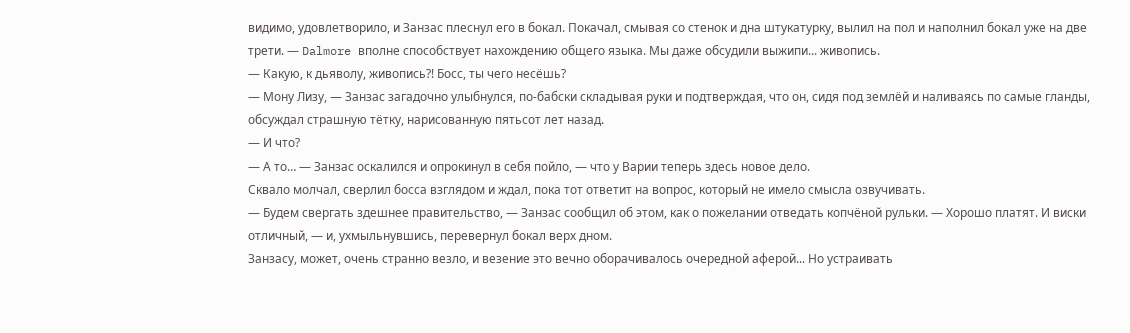видимо, удовлетворило, и Занзас плеснул его в бокал. Покачал, смывая со стенок и дна штукатурку, вылил на пол и наполнил бокал уже на две трети. — Dalmore вполне способствует нахождению общего языка. Мы даже обсудили выжипи... живопись.
— Какую, к дьяволу, живопись?! Босс, ты чего несёшь?
— Мону Лизу, — Занзас загадочно улыбнулся, по-бабски складывая руки и подтверждая, что он, сидя под землёй и наливаясь по самые гланды, обсуждал страшную тётку, нарисованную пятьсот лет назад.
— И что?
— А то… — Занзас оскалился и опрокинул в себя пойло, — что у Варии теперь здесь новое дело.
Сквало молчал, сверлил босса взглядом и ждал, пока тот ответит на вопрос, который не имело смысла озвучивать.
— Будем свергать здешнее правительство, — Занзас сообщил об этом, как о пожелании отведать копчёной рульки. — Хорошо платят. И виски отличный, — и, ухмыльнувшись, перевернул бокал верх дном.
Занзасу, может, очень странно везло, и везение это вечно оборачивалось очередной аферой... Но устраивать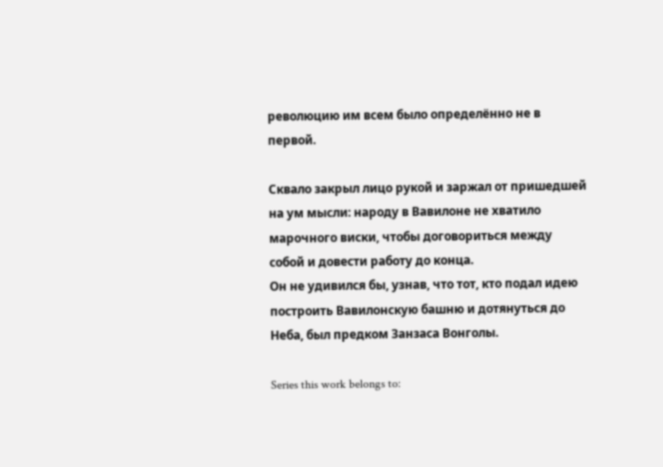революцию им всем было определённо не в первой.

Сквало закрыл лицо рукой и заржал от пришедшей на ум мысли: народу в Вавилоне не хватило марочного виски, чтобы договориться между собой и довести работу до конца.
Он не удивился бы, узнав, что тот, кто подал идею построить Вавилонскую башню и дотянуться до Неба, был предком Занзаса Вонголы.

Series this work belongs to: